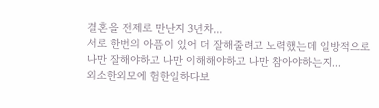결혼을 전제로 만난지 3년차...
서로 한번의 아픔이 있어 더 잘해줄려고 노력했는데 일방적으로
나만 잘해야하고 나만 이해해야하고 나만 참아야하는지...
외소한외모에 험한일하다보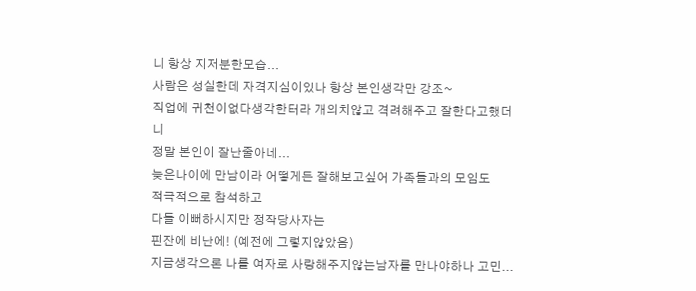니 항상 지저분한모습...
사람은 성실한데 자격지심이있나 항상 본인생각만 강조~
직업에 귀천이없다생각한터라 개의치않고 격려해주고 잘한다고했더니
정말 본인이 잘난줄아네...
늦은나이에 만남이라 어떻게든 잘해보고싶어 가족들과의 모임도
적극적으로 참석하고
다들 이뻐하시지만 정작당사자는
핀잔에 비난에! (예전에 그렇지않았음)
지금생각으론 나를 여자로 사랑해주지않는남자를 만나야하나 고민...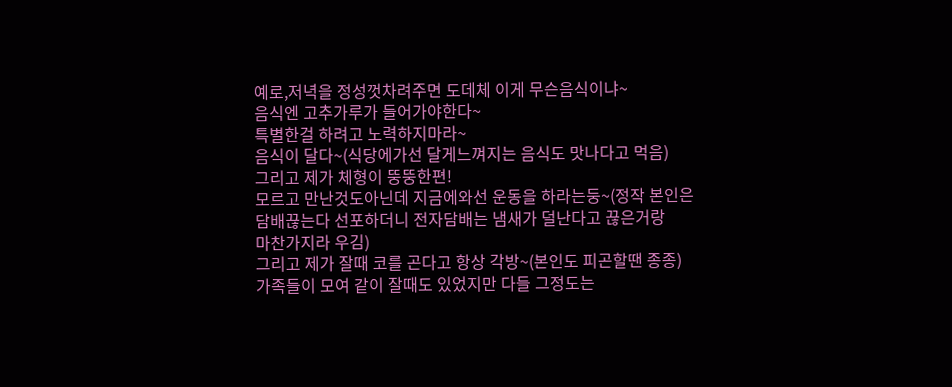예로,저녁을 정성껏차려주면 도데체 이게 무슨음식이냐~
음식엔 고추가루가 들어가야한다~
특별한걸 하려고 노력하지마라~
음식이 달다~(식당에가선 달게느껴지는 음식도 맛나다고 먹음)
그리고 제가 체형이 뚱뚱한편!
모르고 만난것도아닌데 지금에와선 운동을 하라는둥~(정작 본인은
담배끊는다 선포하더니 전자담배는 냄새가 덜난다고 끊은거랑
마찬가지라 우김)
그리고 제가 잘때 코를 곤다고 항상 각방~(본인도 피곤할땐 종종)
가족들이 모여 같이 잘때도 있었지만 다들 그정도는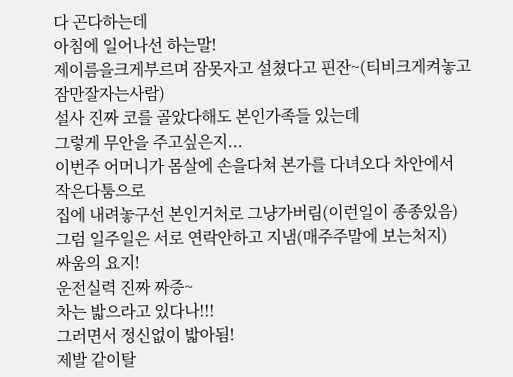다 곤다하는데
아침에 일어나선 하는말!
제이름을크게부르며 잠못자고 설쳤다고 핀잔~(티비크게켜놓고
잠만잘자는사람)
설사 진짜 코를 골았다해도 본인가족들 있는데
그렇게 무안을 주고싶은지...
이번주 어머니가 몸살에 손을다쳐 본가를 다녀오다 차안에서
작은다툼으로
집에 내려놓구선 본인거처로 그냥가버림(이런일이 종종있음)
그럼 일주일은 서로 연락안하고 지냄(매주주말에 보는처지)
싸움의 요지!
운전실력 진짜 짜증~
차는 밟으라고 있다나!!!
그러면서 정신없이 밟아됨!
제발 같이탈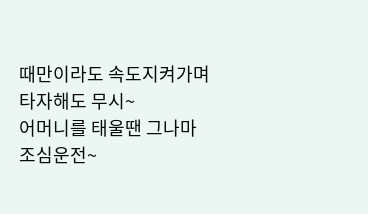때만이라도 속도지켜가며 타자해도 무시~
어머니를 태울땐 그나마 조심운전~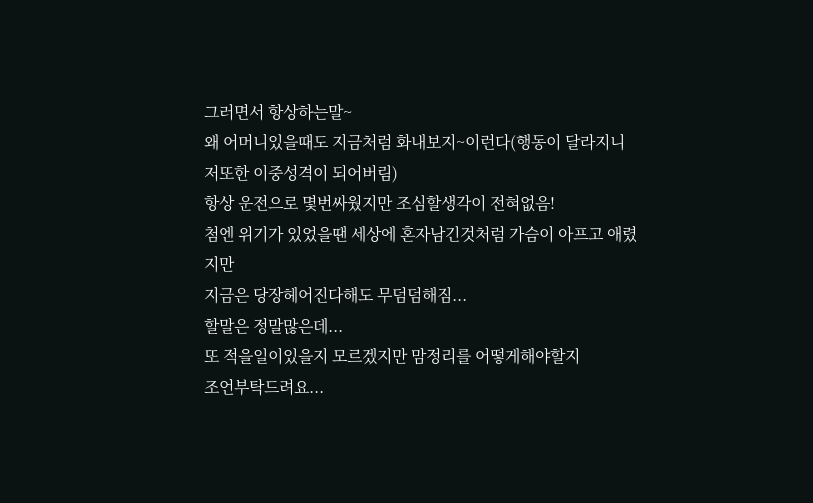그러면서 항상하는말~
왜 어머니있을때도 지금처럼 화내보지~이런다(행동이 달라지니
저또한 이중성격이 되어버림)
항상 운전으로 몇번싸웠지만 조심할생각이 전혀없음!
첨엔 위기가 있었을땐 세상에 혼자남긴것처럼 가슴이 아프고 애렸지만
지금은 당장헤어진다해도 무덤덤해짐...
할말은 정말많은데...
또 적을일이있을지 모르겠지만 맘정리를 어떻게해야할지
조언부탁드려요...